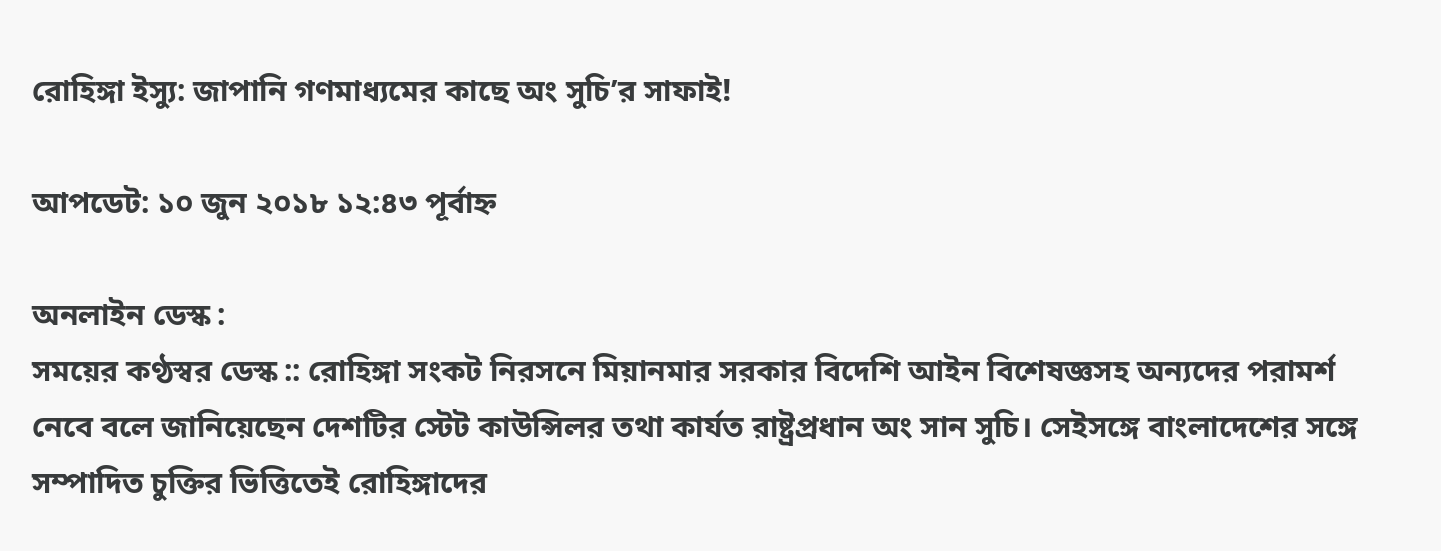রোহিঙ্গা ইস্যু: জাপানি গণমাধ্যমের কাছে অং সুচি’র সাফাই!

আপডেট: ১০ জুন ২০১৮ ১২:৪৩ পূর্বাহ্ন

অনলাইন ডেস্ক :
সময়ের কণ্ঠস্বর ডেস্ক :: রোহিঙ্গা সংকট নিরসনে মিয়ানমার সরকার বিদেশি আইন বিশেষজ্ঞসহ অন্যদের পরামর্শ নেবে বলে জানিয়েছেন দেশটির স্টেট কাউন্সিলর তথা কার্যত রাষ্ট্রপ্রধান অং সান সুচি। সেইসঙ্গে বাংলাদেশের সঙ্গে সম্পাদিত চুক্তির ভিত্তিতেই রোহিঙ্গাদের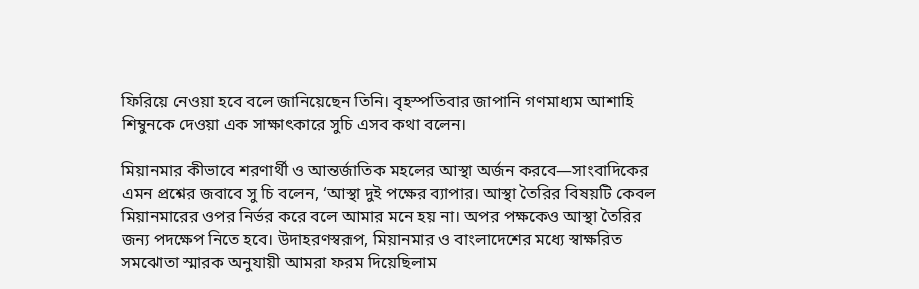ফিরিয়ে নেওয়া হবে বলে জানিয়েছেন তিনি। বৃহস্পতিবার জাপানি গণমাধ্যম আশাহি শিম্বুনকে দেওয়া এক সাক্ষাৎকারে সুচি এসব কথা বলেন।

মিয়ানমার কীভাবে শরণার্থী ও আন্তর্জাতিক মহলের আস্থা অর্জন করবে—সাংবাদিকের এমন প্রশ্নের জবাবে সু চি বলেন, ‘আস্থা দুই পক্ষের ব্যাপার। আস্থা তৈরির বিষয়টি কেবল মিয়ানমারের ওপর নির্ভর করে বলে আমার মনে হয় না। অপর পক্ষকেও আস্থা তৈরির জন্য পদক্ষেপ নিতে হবে। উদাহরণস্বরূপ, মিয়ানমার ও বাংলাদেশের মধ্যে স্বাক্ষরিত সমঝোতা স্মারক অনুযায়ী আমরা ফরম দিয়েছিলাম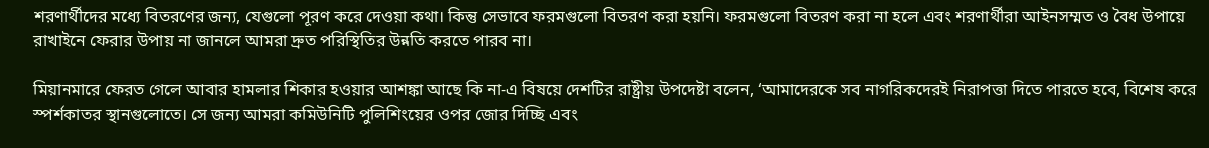শরণার্থীদের মধ্যে বিতরণের জন্য, যেগুলো পূরণ করে দেওয়া কথা। কিন্তু সেভাবে ফরমগুলো বিতরণ করা হয়নি। ফরমগুলো বিতরণ করা না হলে এবং শরণার্থীরা আইনসম্মত ও বৈধ উপায়ে রাখাইনে ফেরার উপায় না জানলে আমরা দ্রুত পরিস্থিতির উন্নতি করতে পারব না।

মিয়ানমারে ফেরত গেলে আবার হামলার শিকার হওয়ার আশঙ্কা আছে কি না-এ বিষয়ে দেশটির রাষ্ট্রীয় উপদেষ্টা বলেন, ‘আমাদেরকে সব নাগরিকদেরই নিরাপত্তা দিতে পারতে হবে, বিশেষ করে স্পর্শকাতর স্থানগুলোতে। সে জন্য আমরা কমিউনিটি পুলিশিংয়ের ওপর জোর দিচ্ছি এবং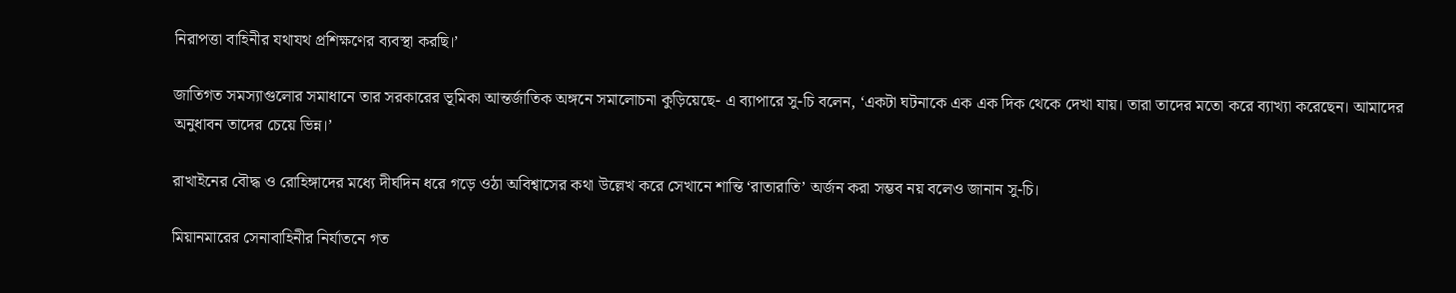নিরাপত্তা বাহিনীর যথাযথ প্রশিক্ষণের ব্যবস্থা করছি।’

জাতিগত সমস্যাগুলোর সমাধানে তার সরকারের ভূমিকা আন্তর্জাতিক অঙ্গনে সমালোচনা কুড়িয়েছে- এ ব্যাপারে সু-চি বলেন, ‘একটা ঘটনাকে এক এক দিক থেকে দেখা যায়। তারা তাদের মতো করে ব্যাখ্যা করেছেন। আমাদের অনুধাবন তাদের চেয়ে ভিন্ন।’

রাখাইনের বৌদ্ধ ও রোহিঙ্গাদের মধ্যে দীর্ঘদিন ধরে গড়ে ওঠা অবিশ্বাসের কথা উল্লেখ করে সেখানে শান্তি ‘রাতারাতি’ অর্জন করা সম্ভব নয় বলেও জানান সু-চি।

মিয়ানমারের সেনাবাহিনীর নির্যাতনে গত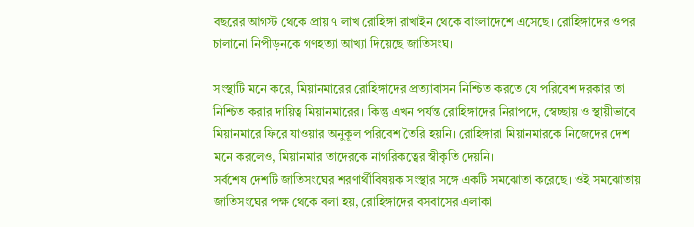বছরের আগস্ট থেকে প্রায় ৭ লাখ রোহিঙ্গা রাখাইন থেকে বাংলাদেশে এসেছে। রোহিঙ্গাদের ওপর চালানো নিপীড়নকে গণহত্যা আখ্যা দিয়েছে জাতিসংঘ।

সংস্থাটি মনে করে, মিয়ানমারের রোহিঙ্গাদের প্রত্যাবাসন নিশ্চিত করতে যে পরিবেশ দরকার তা নিশ্চিত করার দায়িত্ব মিয়ানমারের। কিন্তু এখন পর্যন্ত রোহিঙ্গাদের নিরাপদে, স্বেচ্ছায় ও স্থায়ীভাবে মিয়ানমারে ফিরে যাওয়ার অনুকূল পরিবেশ তৈরি হয়নি। রোহিঙ্গারা মিয়ানমারকে নিজেদের দেশ মনে করলেও, মিয়ানমার তাদেরকে নাগরিকত্বের স্বীকৃতি দেয়নি।
সর্বশেষ দেশটি জাতিসংঘের শরণার্থীবিষয়ক সংস্থার সঙ্গে একটি সমঝোতা করেছে। ওই সমঝোতায় জাতিসংঘের পক্ষ থেকে বলা হয়, রোহিঙ্গাদের বসবাসের এলাকা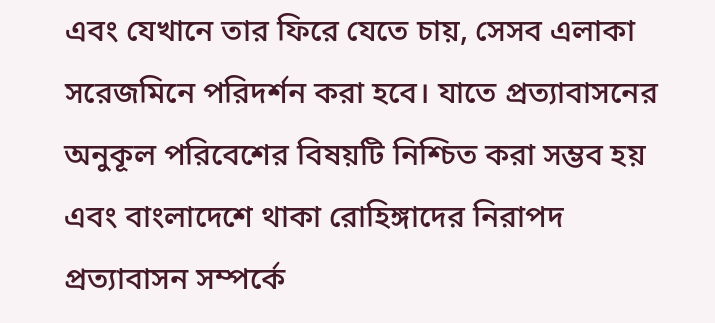এবং যেখানে তার ফিরে যেতে চায়, সেসব এলাকা সরেজমিনে পরিদর্শন করা হবে। যাতে প্রত্যাবাসনের অনুকূল পরিবেশের বিষয়টি নিশ্চিত করা সম্ভব হয় এবং বাংলাদেশে থাকা রোহিঙ্গাদের নিরাপদ প্রত্যাবাসন সম্পর্কে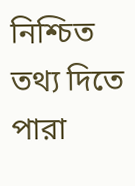নিশ্চিত তথ্য দিতে পারা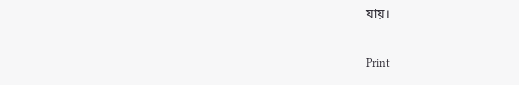যায়।

Print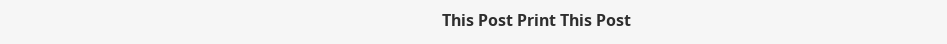This Post Print This Post